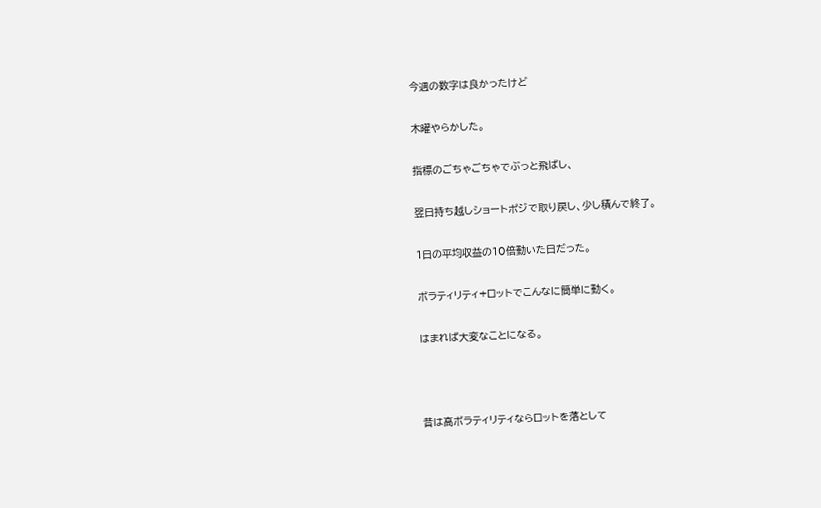今週の数字は良かったけど

木曜やらかした。

指標のごちゃごちゃでぶっと飛ばし、

翌日持ち越しショートポジで取り戻し、少し積んで終了。

1日の平均収益の10倍動いた日だった。

ボラティリティ+ロットでこんなに簡単に動く。

はまれば大変なことになる。



昔は高ボラティリティならロットを落として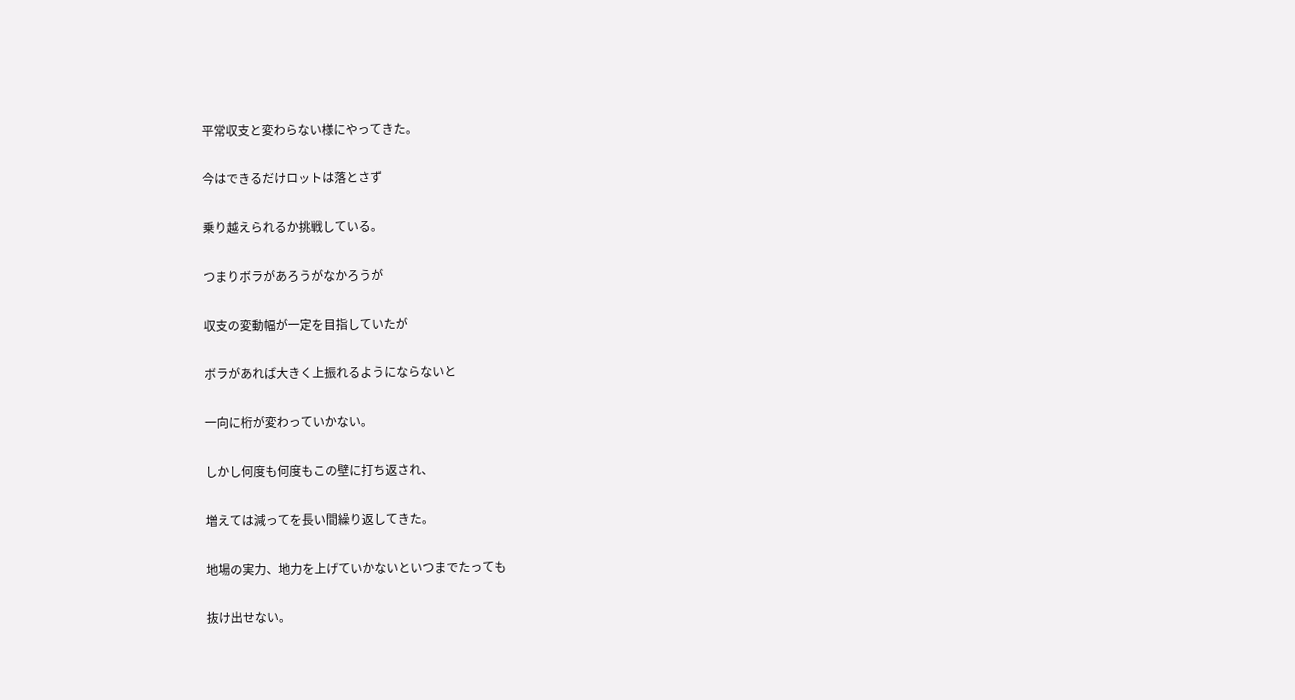平常収支と変わらない様にやってきた。

今はできるだけロットは落とさず

乗り越えられるか挑戦している。

つまりボラがあろうがなかろうが

収支の変動幅が一定を目指していたが

ボラがあれば大きく上振れるようにならないと

一向に桁が変わっていかない。

しかし何度も何度もこの壁に打ち返され、

増えては減ってを長い間繰り返してきた。

地場の実力、地力を上げていかないといつまでたっても

抜け出せない。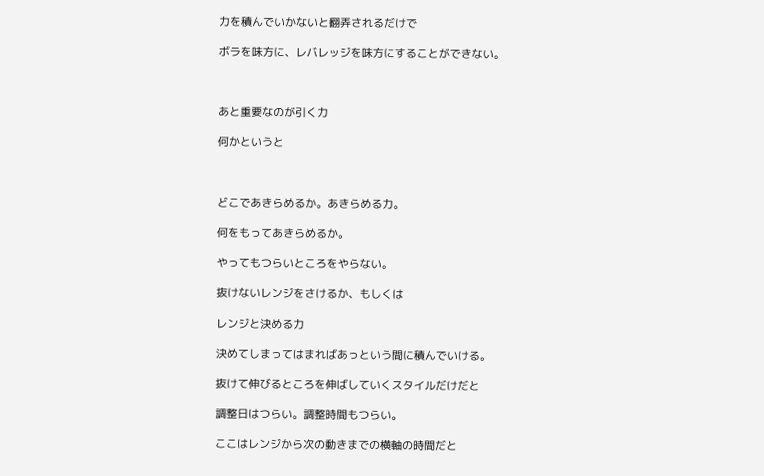力を積んでいかないと翻弄されるだけで

ボラを味方に、レバレッジを味方にすることができない。



あと重要なのが引く力

何かというと



どこであきらめるか。あきらめる力。

何をもってあきらめるか。

やってもつらいところをやらない。

抜けないレンジをさけるか、もしくは

レンジと決める力

決めてしまってはまればあっという間に積んでいける。

抜けて伸びるところを伸ばしていくスタイルだけだと

調整日はつらい。調整時間もつらい。

ここはレンジから次の動きまでの横軸の時間だと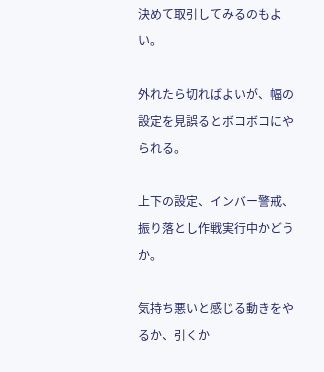決めて取引してみるのもよい。

外れたら切ればよいが、幅の設定を見誤るとボコボコにやられる。

上下の設定、インバー警戒、振り落とし作戦実行中かどうか。

気持ち悪いと感じる動きをやるか、引くか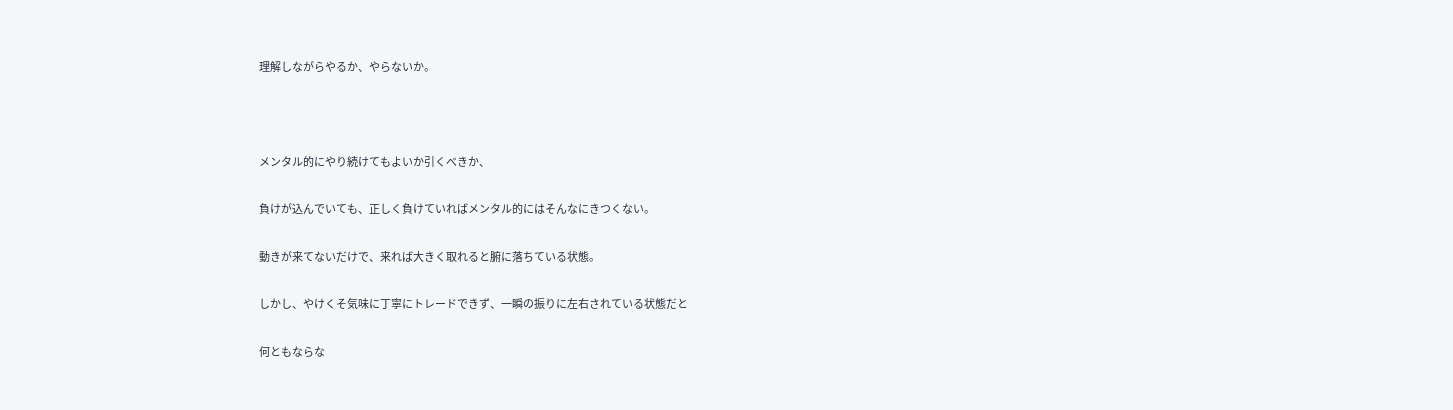理解しながらやるか、やらないか。



メンタル的にやり続けてもよいか引くべきか、

負けが込んでいても、正しく負けていればメンタル的にはそんなにきつくない。

動きが来てないだけで、来れば大きく取れると腑に落ちている状態。

しかし、やけくそ気味に丁寧にトレードできず、一瞬の振りに左右されている状態だと

何ともならな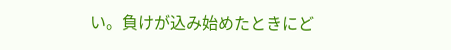い。負けが込み始めたときにど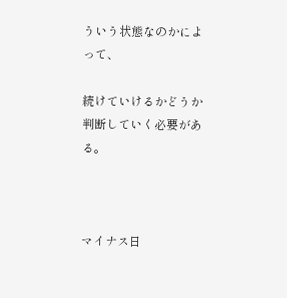ういう状態なのかによって、

続けていけるかどうか判断していく必要がある。



マイナス日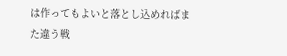は作ってもよいと落とし込めればまた違う戦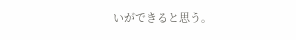いができると思う。